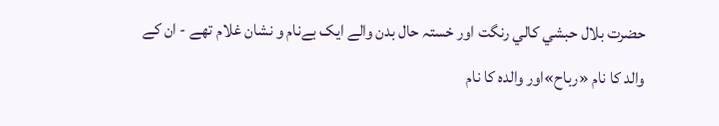حضرت بلال حبشي کالي رنگت اور خستہ حال بدن والے ايک بےنام و نشان غلام تھے - ان کے والد کا نام «رباح»اور والدہ کا نام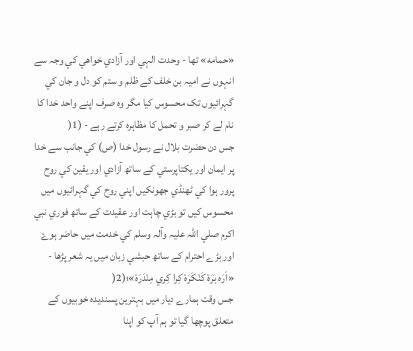«حمامه» تھا - وحدت الہي اور آزادي خواھي کي وجہ سے انہوں نے اميہ بن خلف کے ظلم و ستم کو دل و جان کي گہرائيوں تک محسوس کيا مگر وہ صرف اپنے واحد خدا کا نام لے کر صبر و تحمل کا مظاہرہ کرتے رہے - (1(
جس دن حضرت بلال نے رسول خدا (ص) کي جانب سے خدا پر ايمان اور يکتاپرستي کے ساتھ آزادي اور يقين کي روح پرور ہوا کي ٹھنڈي جھونکيں اپني روح کي گہرائيوں ميں محسوس کيں تو بڑي چاہت اور عقيدت کے ساتھ فوري نبي اکرم صلي اللہ عليہ وآلہ وسلم کي خدمت ميں حاضر ہوۓ اور بڑے احترام کے ساتھ حبشي زبان ميں يہ شعر پڑھا -
«اَرَه بَرَهْ کَنْکَرَهْ کِرا کِري مِنْدَرَهْ»؛(2(
جس وقت ہمارے ديار ميں بہترين پسنديدہ خوبيوں کے متعلق پوچھا گيا تو ہم آپ کو اپنا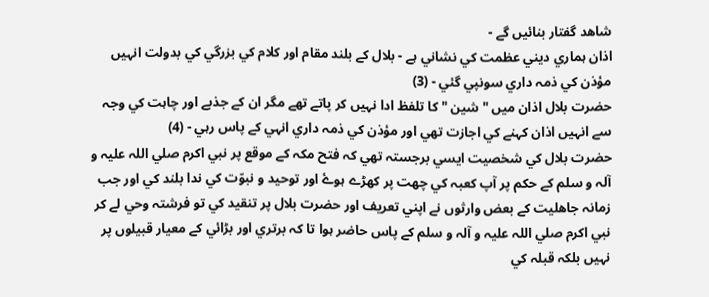شاھد گفتار بنائيں گے -
اذان ہماري ديني عظمت کي نشاني ہے - بلال کے بلند مقام اور کلام کي بزرگي کي بدولت انہيں مؤذن کي ذمہ داري سونپي گئي - (3)
حضرت بلال اذان ميں " شين " کا تلفظ ادا نہيں کر پاتے تھے مگر ان کے جذبے اور چاہت کي وجہ سے انہيں اذان کہنے کي اجازت تھي اور مؤذن کي ذمہ داري انہي کے پاس رہي - (4)
حضرت بلال کي شخصيت ايسي برجستہ تھي کہ فتح مکہ کے موقع پر نبي اکرم صلي اللہ عليہ و آلہ و سلم کے حکم پر آپ کعبہ کي چھت پر کھڑے ہوۓ اور توحيد و نبوّت کي ندا بلند کي اور جب زمانہ جاھليت کے بعض وارثوں نے اپني تعريف اور حضرت بلال پر تنقيد کي تو فرشتہ وحي لے کر نبي اکرم صلي اللہ عليہ و آلہ و سلم کے پاس حاضر ہوا تا کہ برتري اور بڑائي کے معيار قبيلوں پر نہيں بلکہ قبلہ کي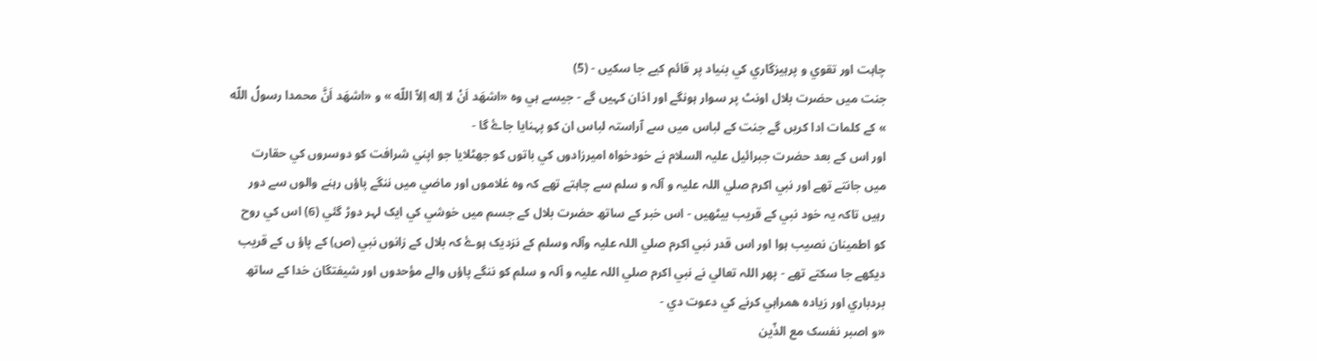چاہت اور تقوي و پرہيزگاري کي بنياد پر قائم کيے جا سکيں - (5)
جنت ميں حضرت بلال اونٹ پر سوار ہونگے اور اذان کہيں گے - جيسے ہي وہ «اشهَد اَنْ لا اِله اِلاّ اللّه » و «اشهَد اَنَّ محمدا رسولُ اللّه » کے کلمات ادا کريں گے جنت کے لباس ميں سے آراستہ لباس ان کو پہنايا جاۓ گا -
اور اس کے بعد حضرت جبرائيل عليہ السلام نے خودخواہ اميرزادوں کي باتوں کو جھٹلايا جو اپني شرافت کو دوسروں کي حقارت ميں جانتے تھے اور نبي اکرم صلي اللہ عليہ و آلہ و سلم سے چاہتے تھے کہ وہ غلاموں اور ماضي ميں ننگے پاؤں رہنے والوں سے دور رہيں تاکہ يہ خود نبي کے قريب بيٹھيں - اس خبر کے ساتھ حضرت بلال کے جسم ميں خوشي کي ايک لہر دوڑ گئي (6) اس کي روح کو اطمينان نصيب ہوا اور اس قدر نبي اکرم صلي اللہ عليہ وآلہ وسلم کے نزديک ہوۓ کہ بلال کے زانوں نبي (ص) کے پاؤ ں کے قريب ديکھے جا سکتے تھے - پھر اللہ تعالي نے نبي اکرم صلي اللہ عليہ و آلہ و سلم کو ننگے پاؤں والے مؤحدوں اور شيفتگان خدا کے ساتھ بردباري اور زيادہ ھمراہي کرنے کي دعوت دي -
«و اصبر نفسک مع الذّين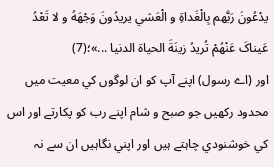يدْعُونَ رَبَّهم بِالْغَداةِ و الْعَشي يريدُونَ وَجْهَهُ و لا تَعْدُ عَيناکَ عَنْهُمْ تُريدُ زينَةَ الحياة الدنيا ...»؛(7)
اور (اے رسول) اپنے آپ کو ان لوگوں کي معيت ميں محدود رکھيں جو صبح و شام اپنے رب کو پکارتے اور اس کي خوشنودي چاہتے ہيں اور اپني نگاہيں ان سے نہ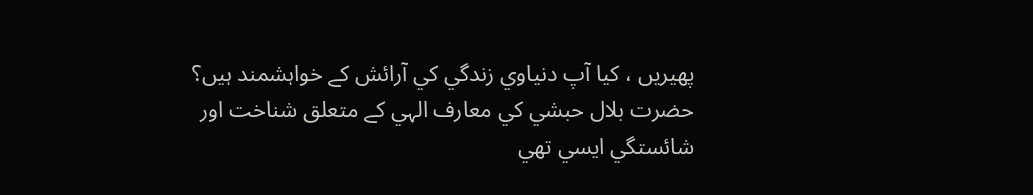پھيريں ، کيا آپ دنياوي زندگي کي آرائش کے خواہشمند ہيں؟
حضرت بلال حبشي کي معارف الہي کے متعلق شناخت اور شائستگي ايسي تھي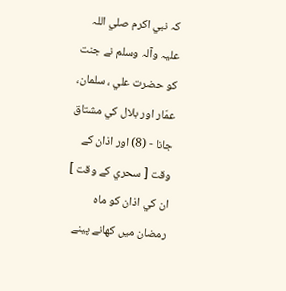کہ نبي اکرم صلي اللہ عليہ وآلہ وسلم نے جنت کو حضرت علي ، سلمان، عمّار اور بلال کي مشتاق جانا - (8) اور اذان کے وقت [ سحري کے وقت ] ان کي اذان کو ماہ رمضان ميں کھانے پينے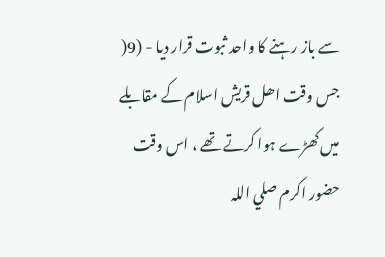سے باز رہنے کا واحد ثبوت قرار ديا - (9(
جس وقت اھل قريش اسلام کے مقابلے ميں کھڑے ہوا کرتے تھے ، اس وقت حضور اکرم صلي اللہ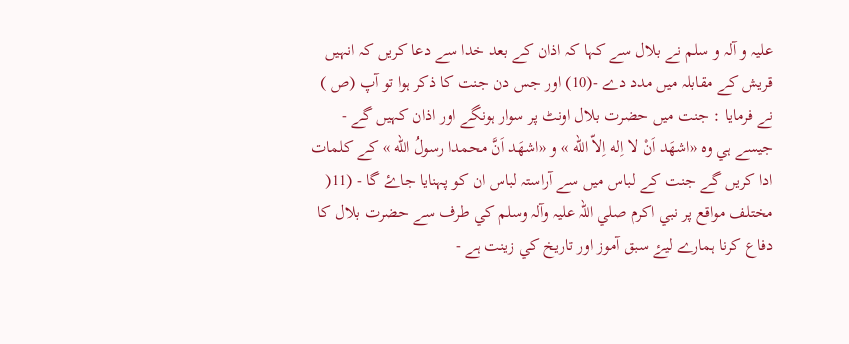عليہ و آلہ و سلم نے بلال سے کہا کہ اذان کے بعد خدا سے دعا کريں کہ انہيں قريش کے مقابلہ ميں مدد دے -(10) اور جس دن جنت کا ذکر ہوا تو آپ (ص ) نے فرمايا : جنت ميں حضرت بلال اونٹ پر سوار ہونگے اور اذان کہيں گے - جيسے ہي وہ «اشهَد اَنْ لا اِله اِلاّ اللّه » و «اشهَد اَنَّ محمدا رسولُ اللّه » کے کلمات ادا کريں گے جنت کے لباس ميں سے آراستہ لباس ان کو پہنايا جاۓ گا - (11(
مختلف مواقع پر نبي اکرم صلي اللہ عليہ وآلہ وسلم کي طرف سے حضرت بلال کا دفاع کرنا ہمارے ليۓ سبق آموز اور تاريخ کي زينت ہے -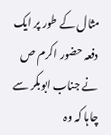مثال کے طور پر ايک دفعہ حضور اکرم ص نے جناب ابوبکر سے چاہا کہ وہ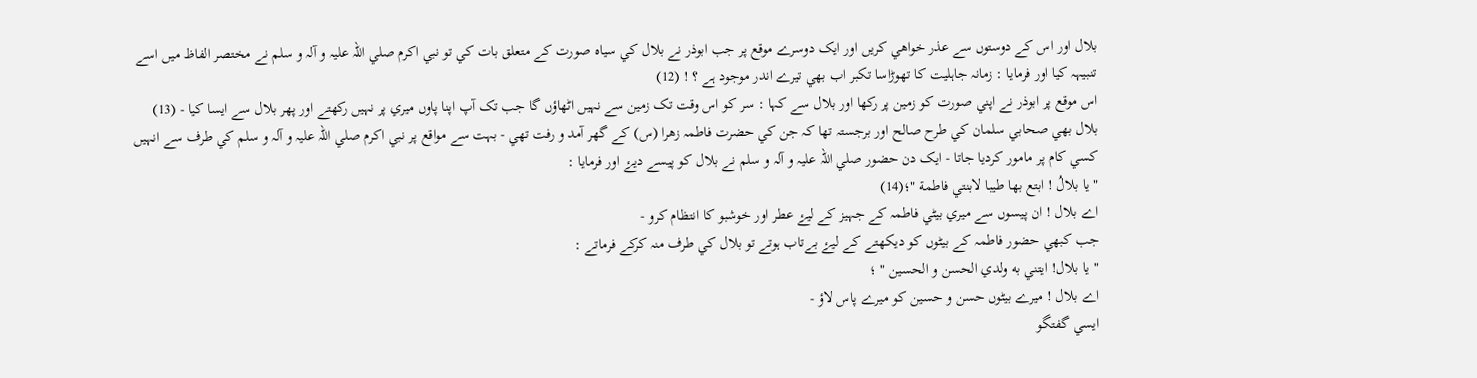بلال اور اس کے دوستوں سے عذر خواھي کريں اور ايک دوسرے موقع پر جب ابوذر نے بلال کي سياہ صورت کے متعلق بات کي تو نبي اکرم صلي اللہ عليہ و آلہ و سلم نے مختصر الفاظ ميں اسے تنبيہہ کيا اور فرمايا : زمانہ جاہليت کا تھوڑاسا تکبر اب بھي تيرے اندر موجود ہے ؟ ! (12)
اس موقع پر ابوذر نے اپني صورت کو زمين پر رکھا اور بلال سے کہا : سر کو اس وقت تک زمين سے نہيں اٹھاؤں گا جب تک آپ اپنا پاوں ميري پر نہيں رکھتے اور پھر بلال سے ايسا کيا - (13)
بلال بھي صحابي سلمان کي طرح صالح اور برجستہ تھا کہ جن کي حضرت فاطمہ زھرا (س) کے گھر آمد و رفت تھي - بہت سے مواقع پر نبي اکرم صلي اللہ عليہ و آلہ و سلم کي طرف سے انہيں کسي کام پر مامور کرديا جاتا - ايک دن حضور صلي اللہ عليہ و آلہ و سلم نے بلال کو پيسے ديۓ اور فرمايا :
"يا بلالُ ! ابتع بها طيبا لابنتي فاطمة "؛(14)
اے بلال ! ان پيسوں سے ميري بيٹي فاطمہ کے جہيز کے ليۓ عطر اور خوشبو کا انتظام کرو -
جب کبھي حضور فاطمہ کے بيٹوں کو ديکھتے کے ليۓ بےتاب ہوتے تو بلال کي طرف منہ کرکے فرماتے :
" يا بلال! ايتني به ولدي الحسن و الحسين " ؛
اے بلال ! ميرے بيٹوں حسن و حسين کو ميرے پاس لاؤ -
ايسي گفتگو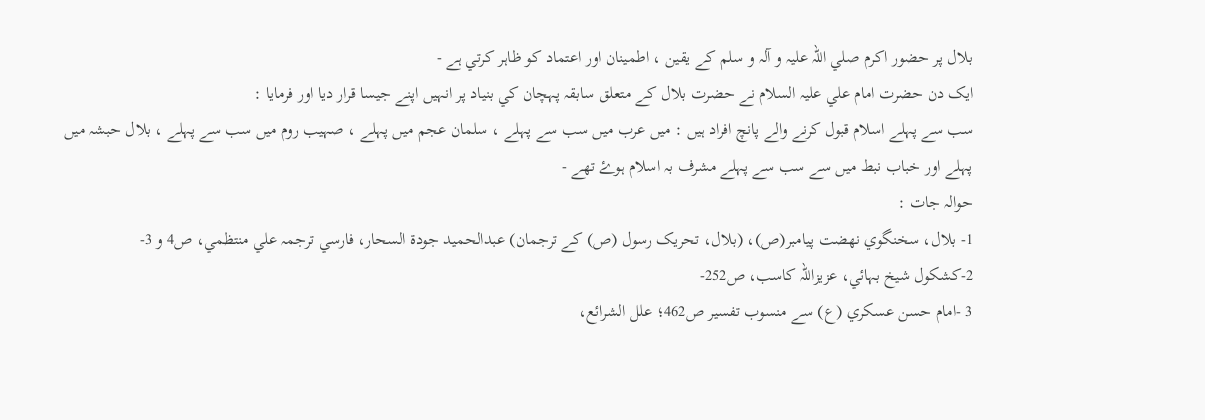بلال پر حضور اکرم صلي اللہ عليہ و آلہ و سلم کے يقين ، اطمينان اور اعتماد کو ظاہر کرتي ہے -
ايک دن حضرت امام علي عليہ السلام نے حضرت بلال کے متعلق سابقہ پہچان کي بنياد پر انہيں اپنے جيسا قرار ديا اور فرمايا :
سب سے پہلے اسلام قبول کرنے والے پانچ افراد ہيں : ميں عرب ميں سب سے پہلے ، سلمان عجم ميں پہلے ، صہيب روم ميں سب سے پہلے ، بلال حبشہ ميں پہلے اور خباب نبط ميں سے سب سے پہلے مشرف بہ اسلام ہوۓ تھے -
حوالہ جات :
1- بلال، سخنگوي نهضت پيامبر(ص)، (بلال، تحريک رسول (ص) کے ترجمان) عبدالحميد جودة السحار، فارسي ترجمہ علي منتظمي، ص4 و 3-
2-کشکول شيخ بہائي، عزيزاللّہ کاسب، ص252-
3 -امام حسن عسکري (ع) سے منسوب تفسير ص462؛ علل الشرائع،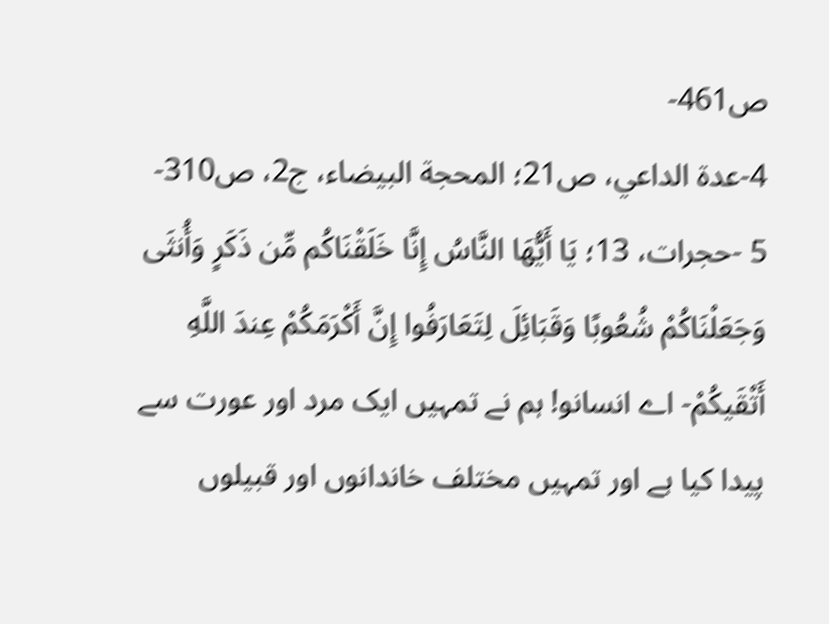ص461-
4-عدة الداعي، ص21؛ المحجة البيضاء، ج2، ص310-
5 -حجرات، 13؛ يَا أَيُّهَا النَّاسُ إِنَّا خَلَقْنَاكُم مِّن ذَكَرٍ وَأُنثَى وَجَعَلْنَاكُمْ شُعُوبًا وَقَبَائِلَ لِتَعَارَفُوا إِنَّ أَكْرَمَكُمْ عِندَ اللَّهِ أَتْقَيكُمْ- اے انسانو! ہم نے تمہيں ايک مرد اور عورت سے پيدا کيا ہے اور تمہيں مختلف خاندانوں اور قبيلوں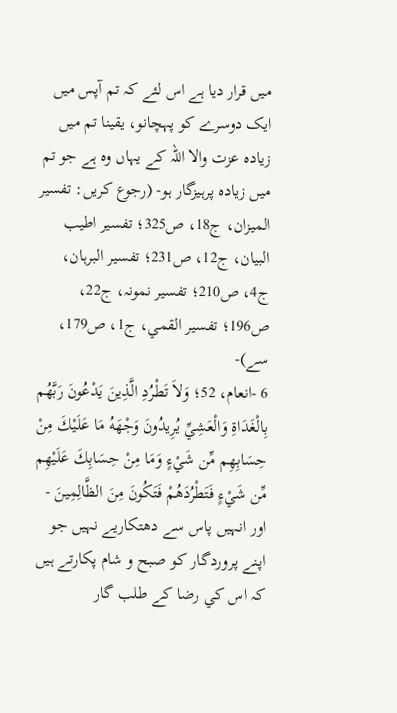ميں قرار ديا ہے اس لئے کہ تم آپس ميں ايک دوسرے کو پہچانو، يقينا تم ميں زيادہ عزت والا اللہ کے يہاں وہ ہے جو تم ميں زيادہ پرہيزگار ہو- (رجوع کريں: تفسير الميزان، ج18، ص325؛ تفسير اطيب البيان، ج12، ص231؛ تفسير البرہان، ج4، ص210؛ تفسير نمونہ، ج22، ص196؛ تفسير القمي، ج1، ص179، سے)-
6 -انعام، 52؛ وَلاَ تَطْرُدِ الَّذِينَ يَدْعُونَ رَبَّهُم بِالْغَدَاةِ وَالْعَشِيِّ يُرِيدُونَ وَجْهَهُ مَا عَلَيْكَ مِنْ حِسَابِهِم مِّن شَيْءٍ وَمَا مِنْ حِسَابِكَ عَلَيْهِم مِّن شَيْءٍ فَتَطْرُدَهُمْ فَتَكُونَ مِنَ الظَّالِمِينَ - اور انہيں پاس سے دھتکاريے نہيں جو اپنے پروردگار کو صبح و شام پکارتے ہيں کہ اس کي رضا کے طلب گار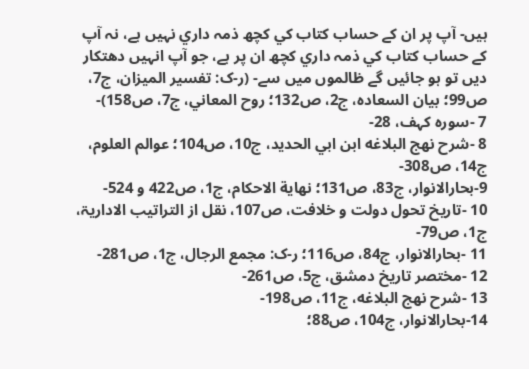ہيں- آپ پر ان کے حساب کتاب کي کچھ ذمہ داري نہيں ہے، نہ آپ کے حساب کتاب کي ذمہ داري کچھ ان پر ہے، جو آپ انہيں دھتکار ديں تو ہو جائيں گے ظالموں ميں سے- (ر-ک: تفسير الميزان، ج7، ص99؛ بيان السعاده، ج2، ص132؛ روح المعاني، ج7، ص158)-
7 -سورہ کہف، 28-
8 -شرح نهج البلاغه ابن ابي الحديد، ج10، ص104؛ عوالم العلوم، ج14، ص308-
9-بحارالانوار، ج83، ص131؛ نهاية الاحکام، ج1، ص422 و 524-
10 -تاريخ تحول دولت و خلافت، ص107، نقل از التراتيب الاداريۃ، ج1، ص79-
11 -بحارالانوار، ج84، ص116؛ ر-ک: مجمع الرجال، ج1، ص281-
12 -مختصر تاريخ دمشق، ج5، ص261-
13 -شرح نهج البلاغه، ج11، ص198-
14-بحارالانوار، ج104، ص88؛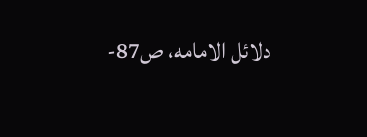دلائل الامامه، ص87-